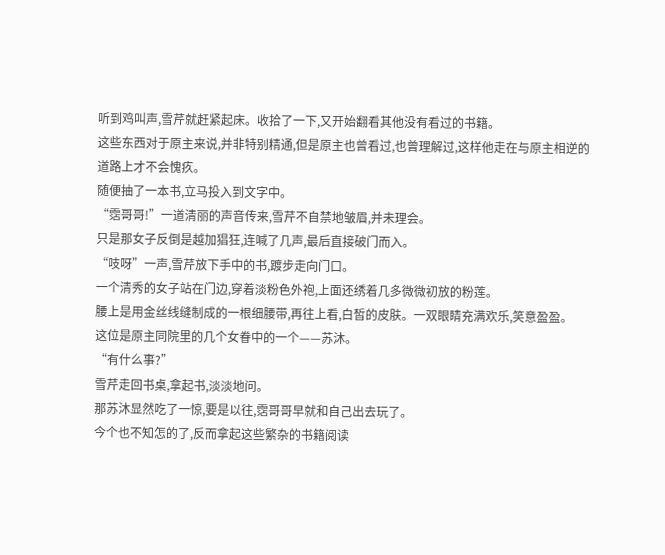听到鸡叫声,雪芹就赶紧起床。收拾了一下,又开始翻看其他没有看过的书籍。
这些东西对于原主来说,并非特别精通,但是原主也曾看过,也曾理解过,这样他走在与原主相逆的道路上才不会愧疚。
随便抽了一本书,立马投入到文字中。
“霑哥哥!”一道清丽的声音传来,雪芹不自禁地皱眉,并未理会。
只是那女子反倒是越加猖狂,连喊了几声,最后直接破门而入。
“吱呀”一声,雪芹放下手中的书,踱步走向门口。
一个清秀的女子站在门边,穿着淡粉色外袍,上面还绣着几多微微初放的粉莲。
腰上是用金丝线缝制成的一根细腰带,再往上看,白皙的皮肤。一双眼睛充满欢乐,笑意盈盈。
这位是原主同院里的几个女眷中的一个——苏沐。
“有什么事?”
雪芹走回书桌,拿起书,淡淡地问。
那苏沐显然吃了一惊,要是以往,霑哥哥早就和自己出去玩了。
今个也不知怎的了,反而拿起这些繁杂的书籍阅读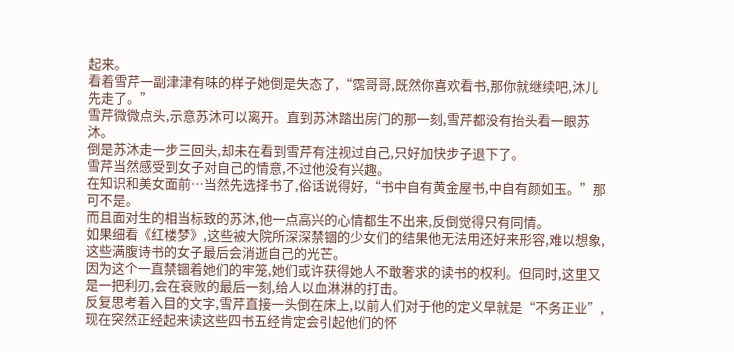起来。
看着雪芹一副津津有味的样子她倒是失态了,“霑哥哥,既然你喜欢看书,那你就继续吧,沐儿先走了。”
雪芹微微点头,示意苏沐可以离开。直到苏沐踏出房门的那一刻,雪芹都没有抬头看一眼苏沐。
倒是苏沐走一步三回头,却未在看到雪芹有注视过自己,只好加快步子退下了。
雪芹当然感受到女子对自己的情意,不过他没有兴趣。
在知识和美女面前…当然先选择书了,俗话说得好,“书中自有黄金屋书,中自有颜如玉。”那可不是。
而且面对生的相当标致的苏沐,他一点高兴的心情都生不出来,反倒觉得只有同情。
如果细看《红楼梦》,这些被大院所深深禁锢的少女们的结果他无法用还好来形容,难以想象,这些满腹诗书的女子最后会消逝自己的光芒。
因为这个一直禁锢着她们的牢笼,她们或许获得她人不敢奢求的读书的权利。但同时,这里又是一把利刃,会在衰败的最后一刻,给人以血淋淋的打击。
反复思考着入目的文字,雪芹直接一头倒在床上,以前人们对于他的定义早就是“不务正业”,现在突然正经起来读这些四书五经肯定会引起他们的怀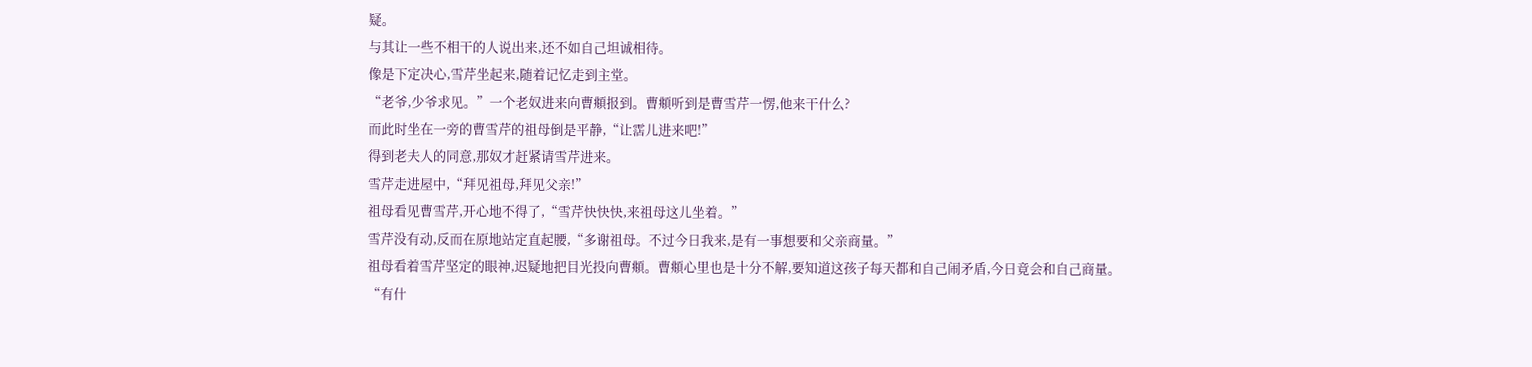疑。
与其让一些不相干的人说出来,还不如自己坦诚相待。
像是下定决心,雪芹坐起来,随着记忆走到主堂。
“老爷,少爷求见。”一个老奴进来向曹頫报到。曹頫听到是曹雪芹一愣,他来干什么?
而此时坐在一旁的曹雪芹的祖母倒是平静,“让霑儿进来吧!”
得到老夫人的同意,那奴才赶紧请雪芹进来。
雪芹走进屋中,“拜见祖母,拜见父亲!”
祖母看见曹雪芹,开心地不得了,“雪芹快快快,来祖母这儿坐着。”
雪芹没有动,反而在原地站定直起腰,“多谢祖母。不过今日我来,是有一事想要和父亲商量。”
祖母看着雪芹坚定的眼神,迟疑地把目光投向曹頫。曹頫心里也是十分不解,要知道这孩子每天都和自己闹矛盾,今日竟会和自己商量。
“有什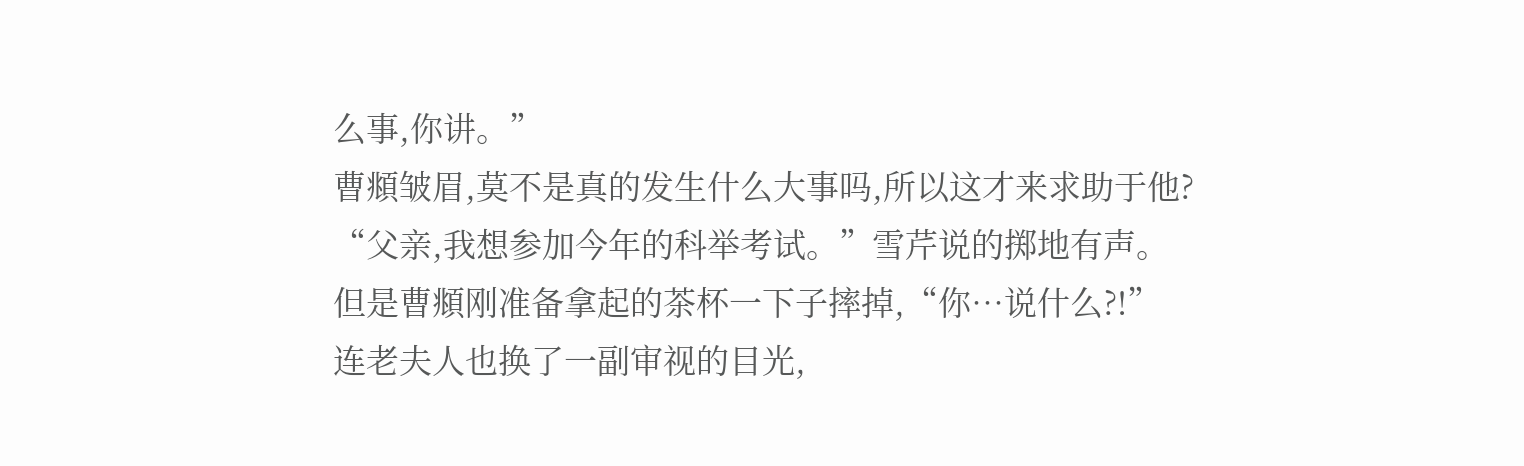么事,你讲。”
曹頫皱眉,莫不是真的发生什么大事吗,所以这才来求助于他?
“父亲,我想参加今年的科举考试。”雪芹说的掷地有声。
但是曹頫刚准备拿起的茶杯一下子摔掉,“你…说什么?!”
连老夫人也换了一副审视的目光,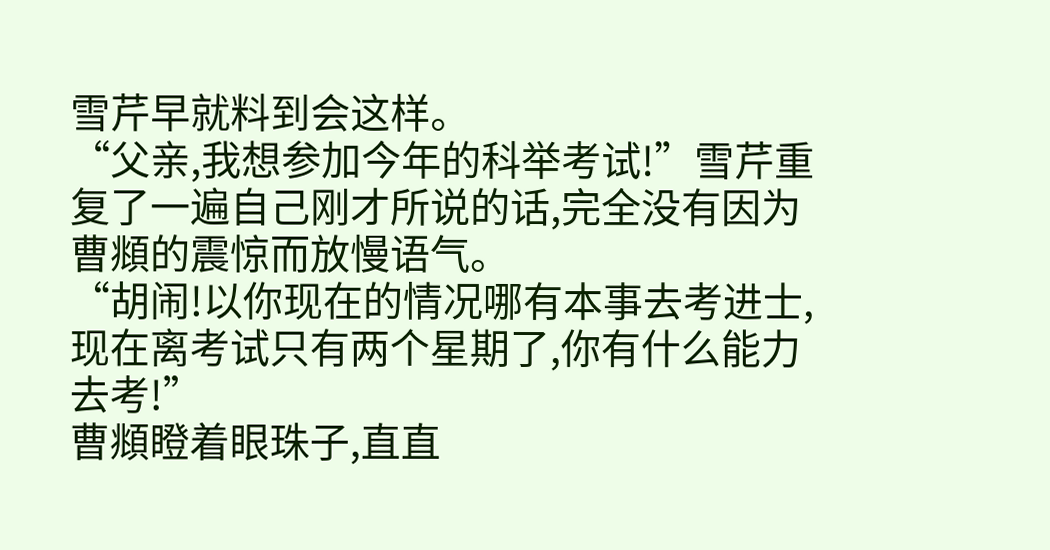雪芹早就料到会这样。
“父亲,我想参加今年的科举考试!”雪芹重复了一遍自己刚才所说的话,完全没有因为曹頫的震惊而放慢语气。
“胡闹!以你现在的情况哪有本事去考进士,现在离考试只有两个星期了,你有什么能力去考!”
曹頫瞪着眼珠子,直直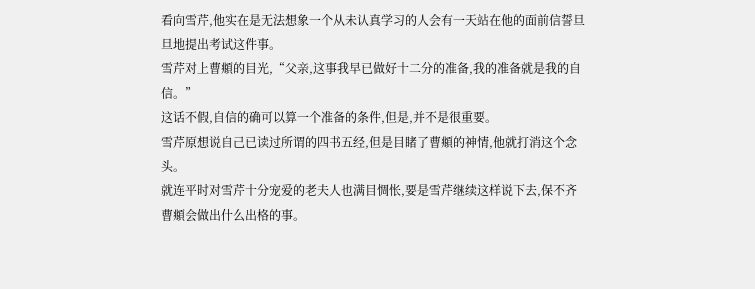看向雪芹,他实在是无法想象一个从未认真学习的人会有一天站在他的面前信誓旦旦地提出考试这件事。
雪芹对上曹頫的目光,“父亲,这事我早已做好十二分的准备,我的准备就是我的自信。”
这话不假,自信的确可以算一个准备的条件,但是,并不是很重要。
雪芹原想说自己已读过所谓的四书五经,但是目睹了曹頫的神情,他就打消这个念头。
就连平时对雪芹十分宠爱的老夫人也满目惆怅,要是雪芹继续这样说下去,保不齐曹頫会做出什么出格的事。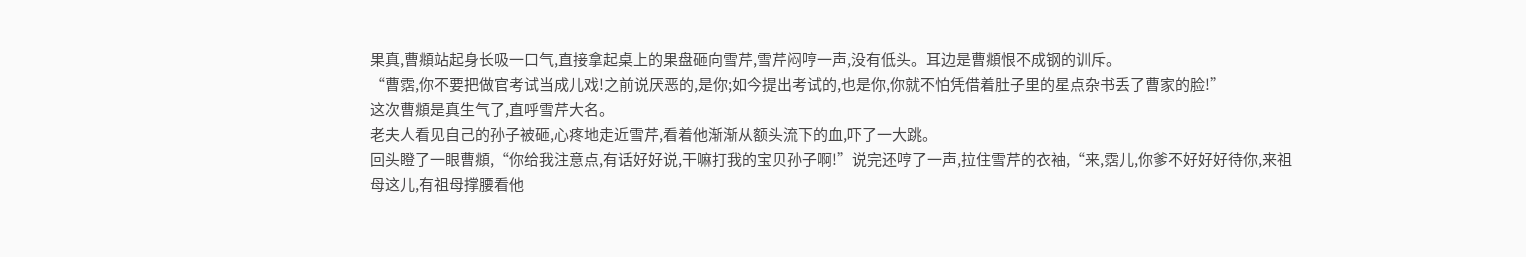果真,曹頫站起身长吸一口气,直接拿起桌上的果盘砸向雪芹,雪芹闷哼一声,没有低头。耳边是曹頫恨不成钢的训斥。
“曹霑,你不要把做官考试当成儿戏!之前说厌恶的,是你;如今提出考试的,也是你,你就不怕凭借着肚子里的星点杂书丢了曹家的脸!”
这次曹頫是真生气了,直呼雪芹大名。
老夫人看见自己的孙子被砸,心疼地走近雪芹,看着他渐渐从额头流下的血,吓了一大跳。
回头瞪了一眼曹頫,“你给我注意点,有话好好说,干嘛打我的宝贝孙子啊!”说完还哼了一声,拉住雪芹的衣袖,“来,霑儿,你爹不好好好待你,来祖母这儿,有祖母撑腰看他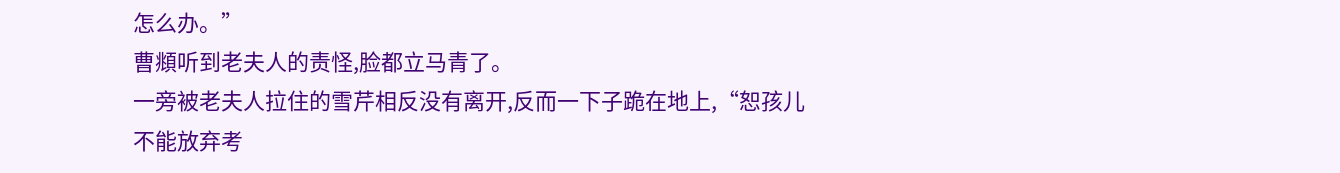怎么办。”
曹頫听到老夫人的责怪,脸都立马青了。
一旁被老夫人拉住的雪芹相反没有离开,反而一下子跪在地上,“恕孩儿不能放弃考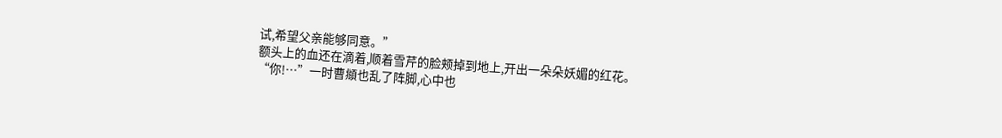试,希望父亲能够同意。”
额头上的血还在滴着,顺着雪芹的脸颊掉到地上,开出一朵朵妖媚的红花。
“你!…”一时曹頫也乱了阵脚,心中也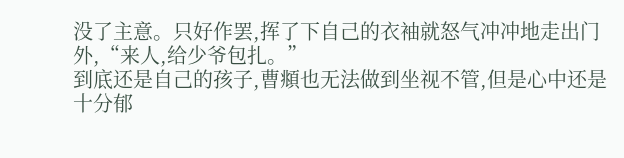没了主意。只好作罢,挥了下自己的衣袖就怒气冲冲地走出门外,“来人,给少爷包扎。”
到底还是自己的孩子,曹頫也无法做到坐视不管,但是心中还是十分郁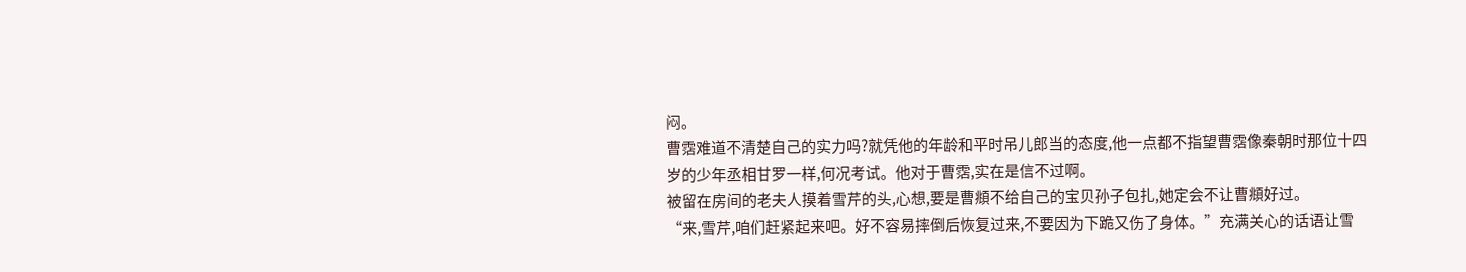闷。
曹霑难道不清楚自己的实力吗?就凭他的年龄和平时吊儿郎当的态度,他一点都不指望曹霑像秦朝时那位十四岁的少年丞相甘罗一样,何况考试。他对于曹霑,实在是信不过啊。
被留在房间的老夫人摸着雪芹的头,心想,要是曹頫不给自己的宝贝孙子包扎,她定会不让曹頫好过。
“来,雪芹,咱们赶紧起来吧。好不容易摔倒后恢复过来,不要因为下跪又伤了身体。”充满关心的话语让雪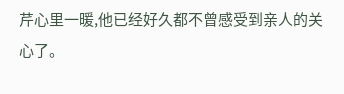芹心里一暖,他已经好久都不曾感受到亲人的关心了。